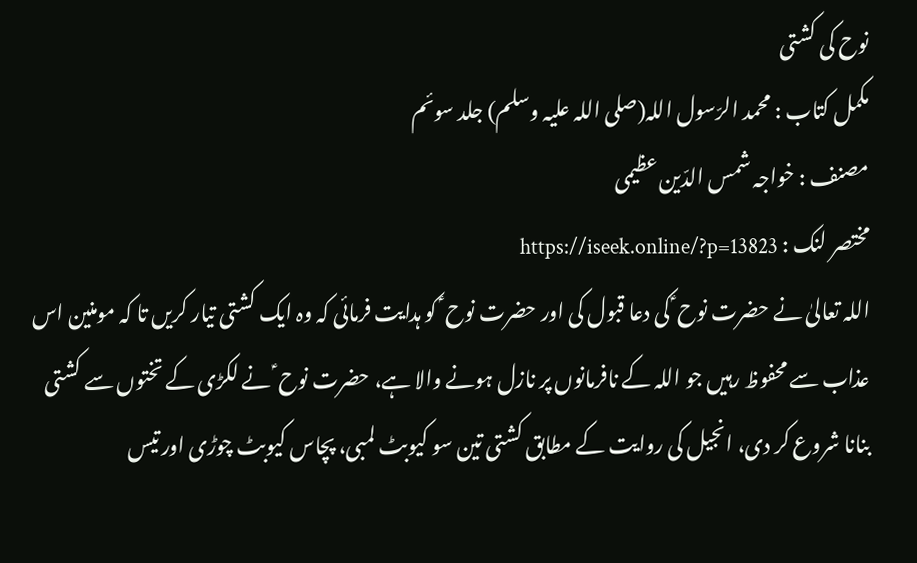نوح کی کشتی
مکمل کتاب : محمد الرّسول اللہ(صلی اللہ علیہ وسلم) جلد سوئم
مصنف : خواجہ شمس الدّین عظیمی
مختصر لنک : https://iseek.online/?p=13823
اللہ تعالیٰ نے حضرت نوح ؑ کی دعا قبول کی اور حضرت نوح ؑ کو ہدایت فرمائی کہ وہ ایک کشتی تیار کریں تا کہ مومنین اس عذاب سے محفوظ رہیں جو اللہ کے نافرمانوں پر نازل ہونے والا ہے، حضرت نوح ؑ نے لکڑی کے تختوں سے کشتی بنانا شروع کر دی، انجیل کی روایت کے مطابق کشتی تین سو کیوبٹ لمبی، پچاس کیوبٹ چوڑی اور تیس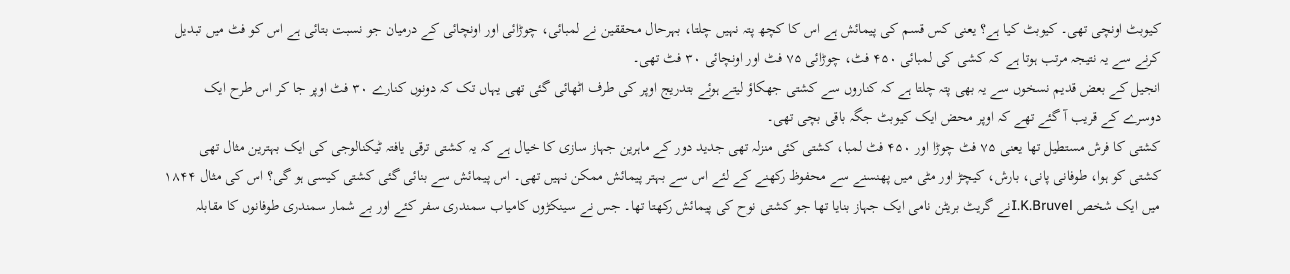کیوبٹ اونچی تھی۔ کیوبٹ کیا ہے؟ یعنی کس قسم کی پیمائش ہے اس کا کچھ پتہ نہیں چلتا، بہرحال محققین نے لمبائی، چوڑائی اور اونچائی کے درمیان جو نسبت بتائی ہے اس کو فٹ میں تبدیل کرنے سے یہ نتیجہ مرتب ہوتا ہے کہ کشی کی لمبائی ۴۵۰ فٹ، چوڑائی ۷۵ فٹ اور اونچائی ۳۰ فٹ تھی۔
انجیل کے بعض قدیم نسخوں سے یہ بھی پتہ چلتا ہے کہ کناروں سے کشتی جھکاؤ لیتے ہوئے بتدریج اوپر کی طرف اٹھائی گئی تھی یہاں تک کہ دونوں کنارے ۳۰ فٹ اوپر جا کر اس طرح ایک دوسرے کے قریب آ گئے تھے کہ اوپر محض ایک کیوبٹ جگہ باقی بچی تھی۔
کشتی کا فرش مستطیل تھا یعنی ۷۵ فٹ چوڑا اور ۴۵۰ فٹ لمبا، کشتی کئی منزلہ تھی جدید دور کے ماہرین جہاز سازی کا خیال ہے کہ یہ کشتی ترقی یافتہ ٹیکنالوجی کی ایک بہترین مثال تھی کشتی کو ہوا، طوفانی پانی، بارش، کیچڑ اور مٹی میں پھنسنے سے محفوظ رکھنے کے لئے اس سے بہتر پیمائش ممکن نہیں تھی۔ اس پیمائش سے بنائی گئی کشتی کیسی ہو گی؟ اس کی مثال ۱۸۴۴ میں ایک شخص I.K.Bruvelنے گریٹ بریٹن نامی ایک جہاز بنایا تھا جو کشتی نوح کی پیمائش رکھتا تھا۔ جس نے سینکڑوں کامیاب سمندری سفر کئے اور بے شمار سمندری طوفانوں کا مقابلہ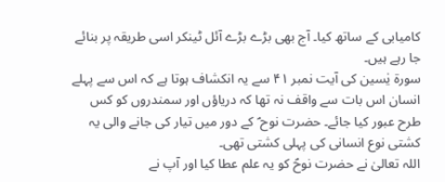کامیابی کے ساتھ کیا۔ آج بھی بڑے بڑے آئل ٹینکر اسی طریقہ پر بنائے جا رہے ہیں۔
سورۃ یٰسین کی آیت نمبر ۴۱ سے یہ انکشاف ہوتا ہے کہ اس سے پہلے انسان اس بات سے واقف نہ تھا کہ دریاؤں اور سمندروں کو کس طرح عبور کیا جائے۔ حضرت نوح ؑ کے دور میں تیار کی جانے والی یہ کشتی نوع انسانی کی پہلی کشتی تھی۔
اللہ تعالیٰ نے حضرت نوحؑ کو یہ علم عطا کیا اور آپ نے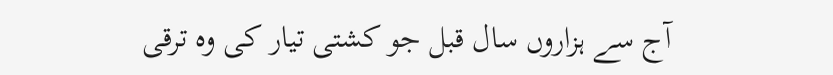آج سے ہزاروں سال قبل جو کشتی تیار کی وہ ترقی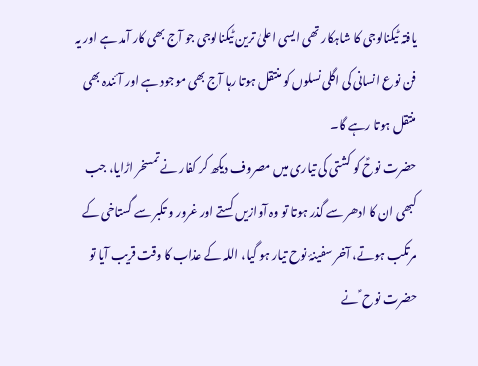یافتہ ٹیکنالوجی کا شاہکار تھی ایسی اعلیٰ ترین ٹیکنالوجی جو آج بھی کار آمد ہے اور یہ فن نوع انسانی کی اگلی نسلوں کو منتقل ہوتا رہا آج بھی موجود ہے اور آئندہ بھی منتقل ہوتا رہے گا۔
حضرت نوحؑ کو کشتی کی تیاری میں مصروف دیکھ کر کفار نے تمسخر اڑایا، جب کبھی ان کا ادھر سے گذر ہوتا تو وہ آوازیں کستے اور غرور و تکبر سے گستاخی کے مرتکب ہوتے، آخر سفینۂ نوح تیار ہو گیا، اللہ کے عذاب کا وقت قریب آیا تو حضرت نوح ؑ نے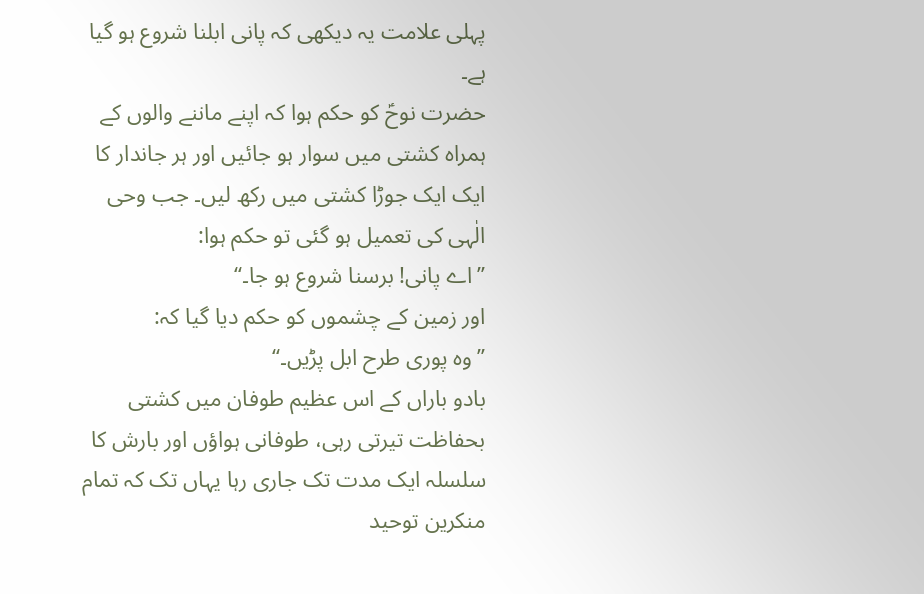پہلی علامت یہ دیکھی کہ پانی ابلنا شروع ہو گیا ہے۔
حضرت نوحؑ کو حکم ہوا کہ اپنے ماننے والوں کے ہمراہ کشتی میں سوار ہو جائیں اور ہر جاندار کا ایک ایک جوڑا کشتی میں رکھ لیں۔ جب وحی الٰہی کی تعمیل ہو گئی تو حکم ہوا:
’’اے پانی! برسنا شروع ہو جا۔‘‘
اور زمین کے چشموں کو حکم دیا گیا کہ:
’’وہ پوری طرح ابل پڑیں۔‘‘
بادو باراں کے اس عظیم طوفان میں کشتی بحفاظت تیرتی رہی، طوفانی ہواؤں اور بارش کا سلسلہ ایک مدت تک جاری رہا یہاں تک کہ تمام منکرین توحید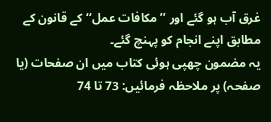غرق آب ہو گئے اور ’’مکافات عمل‘‘ کے قانون کے مطابق اپنے انجام کو پہنچ گئے۔
یہ مضمون چھپی ہوئی کتاب میں ان صفحات (یا صفحہ) پر ملاحظہ فرمائیں: 73 تا 74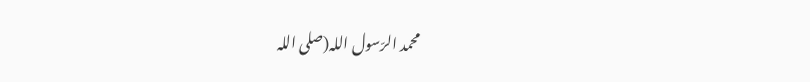محمد الرّسول اللہ(صلی اللہ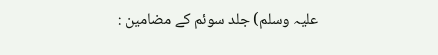علیہ وسلم) جلد سوئم کے مضامین :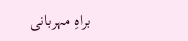براہِ مہربانی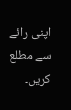اپنی رائے سے مطلع کریں۔